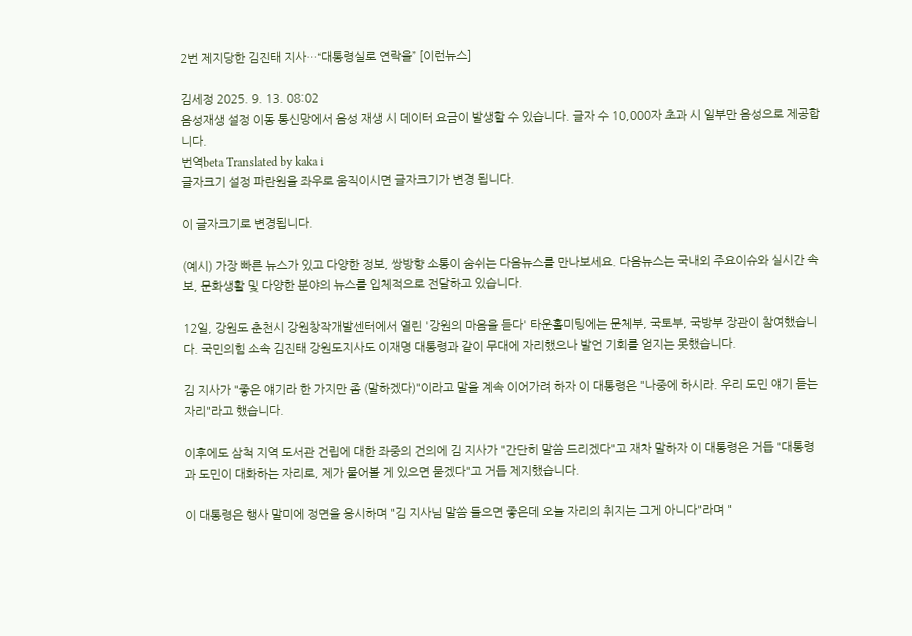2번 제지당한 김진태 지사…“대통령실로 연락을” [이런뉴스]

김세정 2025. 9. 13. 08:02
음성재생 설정 이동 통신망에서 음성 재생 시 데이터 요금이 발생할 수 있습니다. 글자 수 10,000자 초과 시 일부만 음성으로 제공합니다.
번역beta Translated by kaka i
글자크기 설정 파란원을 좌우로 움직이시면 글자크기가 변경 됩니다.

이 글자크기로 변경됩니다.

(예시) 가장 빠른 뉴스가 있고 다양한 정보, 쌍방향 소통이 숨쉬는 다음뉴스를 만나보세요. 다음뉴스는 국내외 주요이슈와 실시간 속보, 문화생활 및 다양한 분야의 뉴스를 입체적으로 전달하고 있습니다.

12일, 강원도 춘천시 강원창작개발센터에서 열린 '강원의 마음을 듣다' 타운홀미팅에는 문체부, 국토부, 국방부 장관이 참여했습니다. 국민의힘 소속 김진태 강원도지사도 이재명 대통령과 같이 무대에 자리했으나 발언 기회를 얻지는 못했습니다.

김 지사가 "좋은 얘기라 한 가지만 좀 (말하겠다)"이라고 말을 계속 이어가려 하자 이 대통령은 "나중에 하시라. 우리 도민 얘기 듣는 자리"라고 했습니다.

이후에도 삼척 지역 도서관 건립에 대한 좌중의 건의에 김 지사가 "간단히 말씀 드리겠다"고 재차 말하자 이 대통령은 거듭 "대통령과 도민이 대화하는 자리로, 제가 물어볼 게 있으면 묻겠다"고 거듭 제지했습니다.

이 대통령은 행사 말미에 정면을 응시하며 "김 지사님 말씀 들으면 좋은데 오늘 자리의 취지는 그게 아니다"라며 "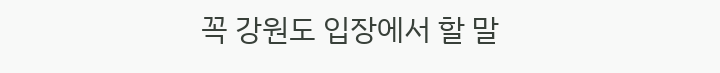꼭 강원도 입장에서 할 말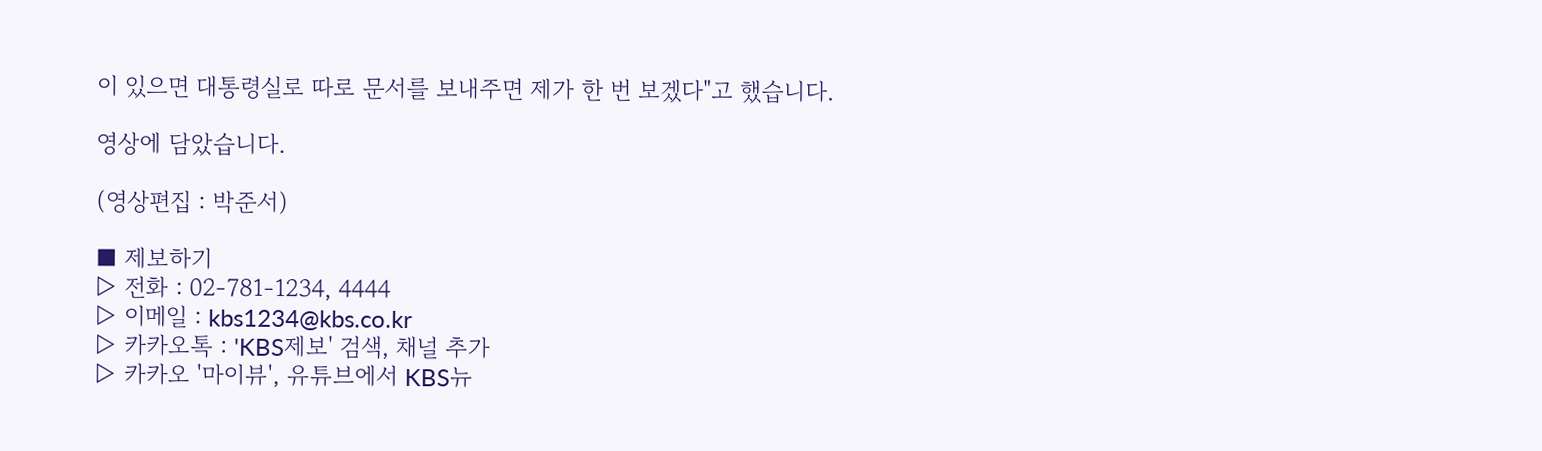이 있으면 대통령실로 따로 문서를 보내주면 제가 한 번 보겠다"고 했습니다.

영상에 담았습니다.

(영상편집 : 박준서)

■ 제보하기
▷ 전화 : 02-781-1234, 4444
▷ 이메일 : kbs1234@kbs.co.kr
▷ 카카오톡 : 'KBS제보' 검색, 채널 추가
▷ 카카오 '마이뷰', 유튜브에서 KBS뉴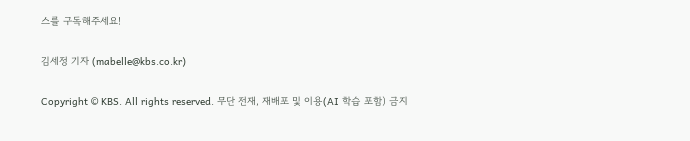스를 구독해주세요!

김세정 기자 (mabelle@kbs.co.kr)

Copyright © KBS. All rights reserved. 무단 전재, 재배포 및 이용(AI 학습 포함) 금지